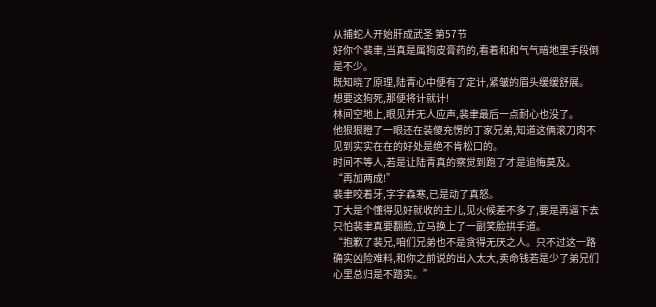从捕蛇人开始肝成武圣 第57节
好你个裴聿,当真是属狗皮膏药的,看着和和气气暗地里手段倒是不少。
既知晓了原理,陆青心中便有了定计,紧皱的眉头缓缓舒展。
想要这狗死,那便将计就计!
林间空地上,眼见并无人应声,裴聿最后一点耐心也没了。
他狠狠瞪了一眼还在装傻充愣的丁家兄弟,知道这俩滚刀肉不见到实实在在的好处是绝不肯松口的。
时间不等人,若是让陆青真的察觉到跑了才是追悔莫及。
“再加两成!”
裴聿咬着牙,字字森寒,已是动了真怒。
丁大是个懂得见好就收的主儿,见火候差不多了,要是再逼下去只怕裴聿真要翻脸,立马换上了一副笑脸拱手道。
“抱歉了裴兄,咱们兄弟也不是贪得无厌之人。只不过这一路确实凶险难料,和你之前说的出入太大,卖命钱若是少了弟兄们心里总归是不踏实。”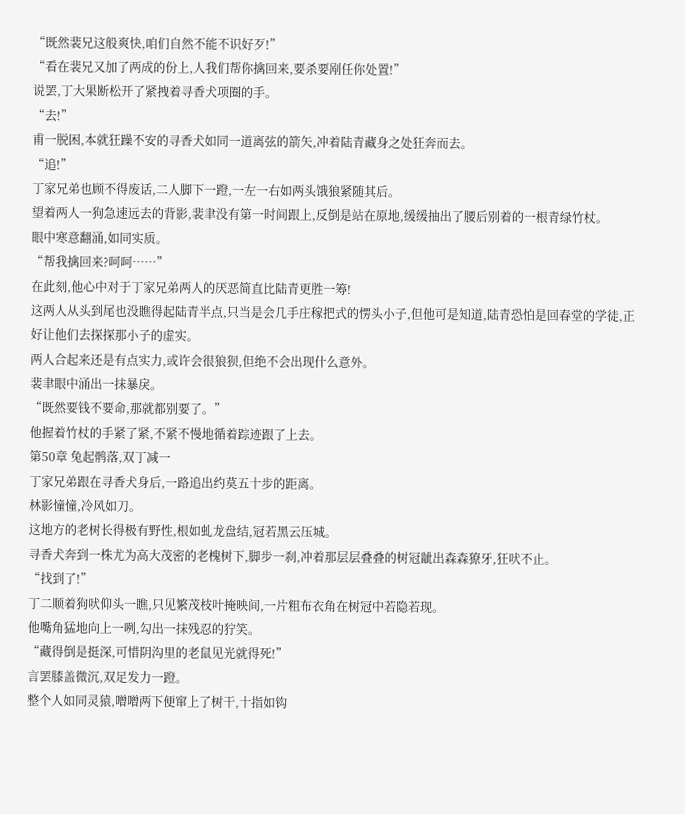“既然裴兄这般爽快,咱们自然不能不识好歹!”
“看在裴兄又加了两成的份上,人我们帮你擒回来,要杀要剐任你处置!”
说罢,丁大果断松开了紧拽着寻香犬项圈的手。
“去!”
甫一脱困,本就狂躁不安的寻香犬如同一道离弦的箭矢,冲着陆青藏身之处狂奔而去。
“追!”
丁家兄弟也顾不得废话,二人脚下一蹬,一左一右如两头饿狼紧随其后。
望着两人一狗急速远去的背影,裴聿没有第一时间跟上,反倒是站在原地,缓缓抽出了腰后别着的一根青绿竹杖。
眼中寒意翻涌,如同实质。
“帮我擒回来?呵呵……”
在此刻,他心中对于丁家兄弟两人的厌恶简直比陆青更胜一筹!
这两人从头到尾也没瞧得起陆青半点,只当是会几手庄稼把式的愣头小子,但他可是知道,陆青恐怕是回春堂的学徒,正好让他们去探探那小子的虚实。
两人合起来还是有点实力,或许会很狼狈,但绝不会出现什么意外。
裴聿眼中涌出一抹暴戾。
“既然要钱不要命,那就都别要了。”
他握着竹杖的手紧了紧,不紧不慢地循着踪迹跟了上去。
第50章 兔起鹘落,双丁减一
丁家兄弟跟在寻香犬身后,一路追出约莫五十步的距离。
林影憧憧,冷风如刀。
这地方的老树长得极有野性,根如虬龙盘结,冠若黑云压城。
寻香犬奔到一株尤为高大茂密的老槐树下,脚步一刹,冲着那层层叠叠的树冠龇出森森獠牙,狂吠不止。
“找到了!”
丁二顺着狗吠仰头一瞧,只见繁茂枝叶掩映间,一片粗布衣角在树冠中若隐若现。
他嘴角猛地向上一咧,勾出一抹残忍的狞笑。
“藏得倒是挺深,可惜阴沟里的老鼠见光就得死!”
言罢膝盖微沉,双足发力一蹬。
整个人如同灵猿,噌噌两下便窜上了树干,十指如钩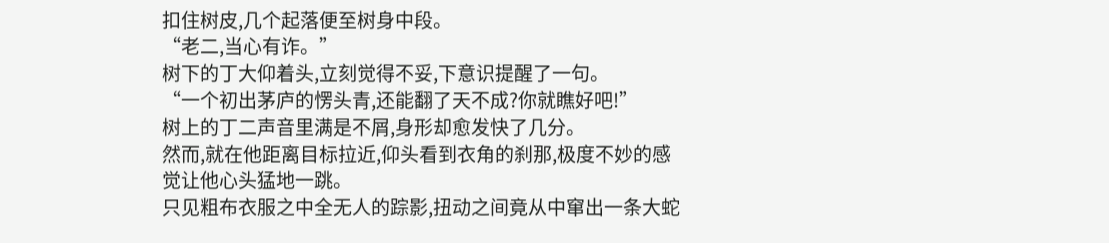扣住树皮,几个起落便至树身中段。
“老二,当心有诈。”
树下的丁大仰着头,立刻觉得不妥,下意识提醒了一句。
“一个初出茅庐的愣头青,还能翻了天不成?你就瞧好吧!”
树上的丁二声音里满是不屑,身形却愈发快了几分。
然而,就在他距离目标拉近,仰头看到衣角的刹那,极度不妙的感觉让他心头猛地一跳。
只见粗布衣服之中全无人的踪影,扭动之间竟从中窜出一条大蛇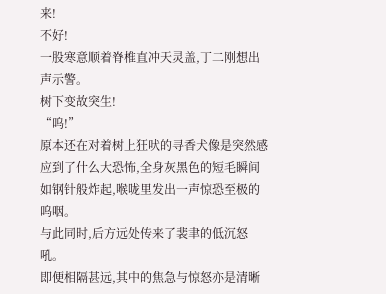来!
不好!
一股寒意顺着脊椎直冲天灵盖,丁二刚想出声示警。
树下变故突生!
“呜!”
原本还在对着树上狂吠的寻香犬像是突然感应到了什么大恐怖,全身灰黑色的短毛瞬间如钢针般炸起,喉咙里发出一声惊恐至极的呜咽。
与此同时,后方远处传来了裴聿的低沉怒吼。
即便相隔甚远,其中的焦急与惊怒亦是清晰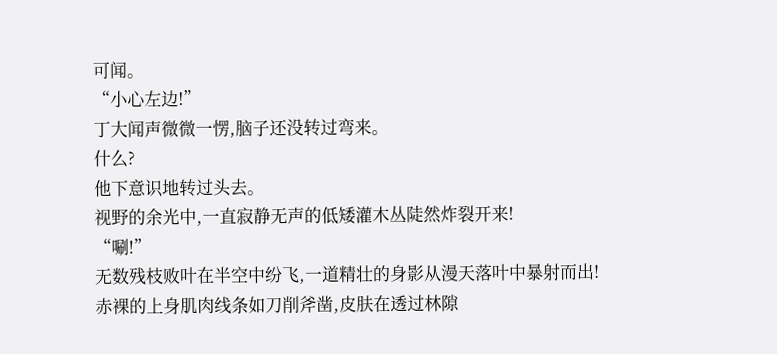可闻。
“小心左边!”
丁大闻声微微一愣,脑子还没转过弯来。
什么?
他下意识地转过头去。
视野的余光中,一直寂静无声的低矮灌木丛陡然炸裂开来!
“唰!”
无数残枝败叶在半空中纷飞,一道精壮的身影从漫天落叶中暴射而出!
赤裸的上身肌肉线条如刀削斧凿,皮肤在透过林隙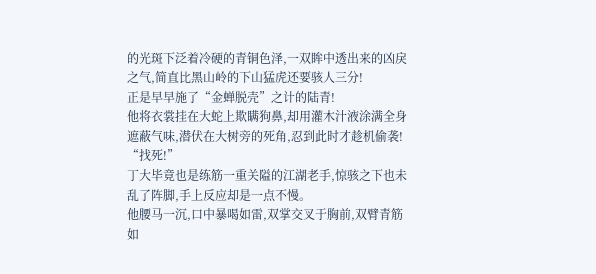的光斑下泛着冷硬的青铜色泽,一双眸中透出来的凶戾之气,简直比黑山岭的下山猛虎还要骇人三分!
正是早早施了“金蝉脱壳”之计的陆青!
他将衣裳挂在大蛇上欺瞒狗鼻,却用灌木汁液涂满全身遮蔽气味,潜伏在大树旁的死角,忍到此时才趁机偷袭!
“找死!”
丁大毕竟也是练筋一重关隘的江湖老手,惊骇之下也未乱了阵脚,手上反应却是一点不慢。
他腰马一沉,口中暴喝如雷,双掌交叉于胸前,双臂青筋如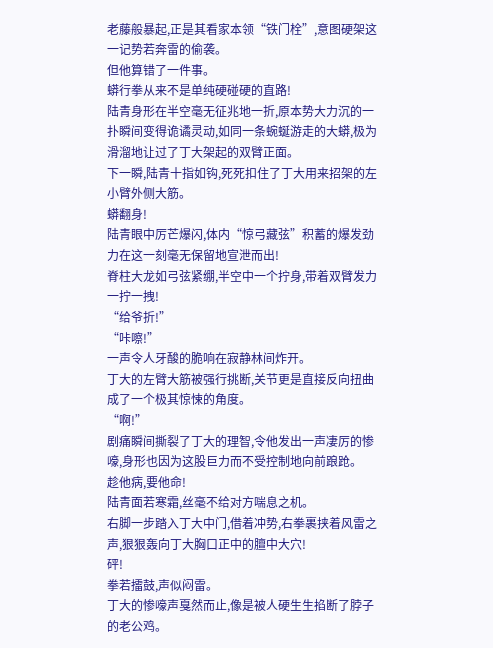老藤般暴起,正是其看家本领“铁门栓”,意图硬架这一记势若奔雷的偷袭。
但他算错了一件事。
蟒行拳从来不是单纯硬碰硬的直路!
陆青身形在半空毫无征兆地一折,原本势大力沉的一扑瞬间变得诡谲灵动,如同一条蜿蜒游走的大蟒,极为滑溜地让过了丁大架起的双臂正面。
下一瞬,陆青十指如钩,死死扣住了丁大用来招架的左小臂外侧大筋。
蟒翻身!
陆青眼中厉芒爆闪,体内“惊弓藏弦”积蓄的爆发劲力在这一刻毫无保留地宣泄而出!
脊柱大龙如弓弦紧绷,半空中一个拧身,带着双臂发力一拧一拽!
“给爷折!”
“咔嚓!”
一声令人牙酸的脆响在寂静林间炸开。
丁大的左臂大筋被强行挑断,关节更是直接反向扭曲成了一个极其惊悚的角度。
“啊!”
剧痛瞬间撕裂了丁大的理智,令他发出一声凄厉的惨嚎,身形也因为这股巨力而不受控制地向前踉跄。
趁他病,要他命!
陆青面若寒霜,丝毫不给对方喘息之机。
右脚一步踏入丁大中门,借着冲势,右拳裹挟着风雷之声,狠狠轰向丁大胸口正中的膻中大穴!
砰!
拳若擂鼓,声似闷雷。
丁大的惨嚎声戛然而止,像是被人硬生生掐断了脖子的老公鸡。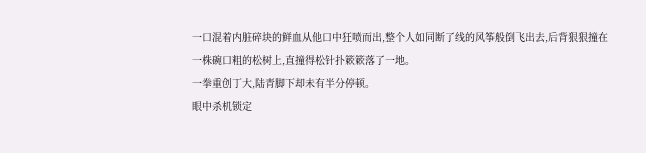一口混着内脏碎块的鲜血从他口中狂喷而出,整个人如同断了线的风筝般倒飞出去,后背狠狠撞在一株碗口粗的松树上,直撞得松针扑簌簌落了一地。
一拳重创丁大,陆青脚下却未有半分停顿。
眼中杀机锁定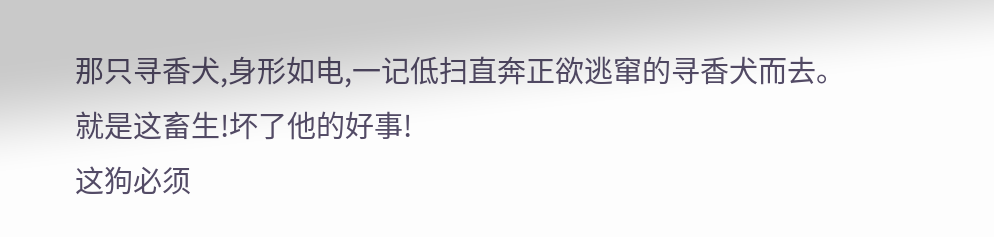那只寻香犬,身形如电,一记低扫直奔正欲逃窜的寻香犬而去。
就是这畜生!坏了他的好事!
这狗必须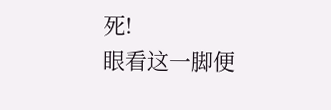死!
眼看这一脚便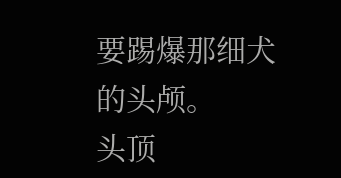要踢爆那细犬的头颅。
头顶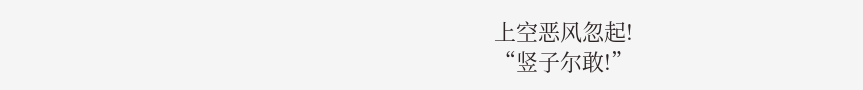上空恶风忽起!
“竖子尔敢!”